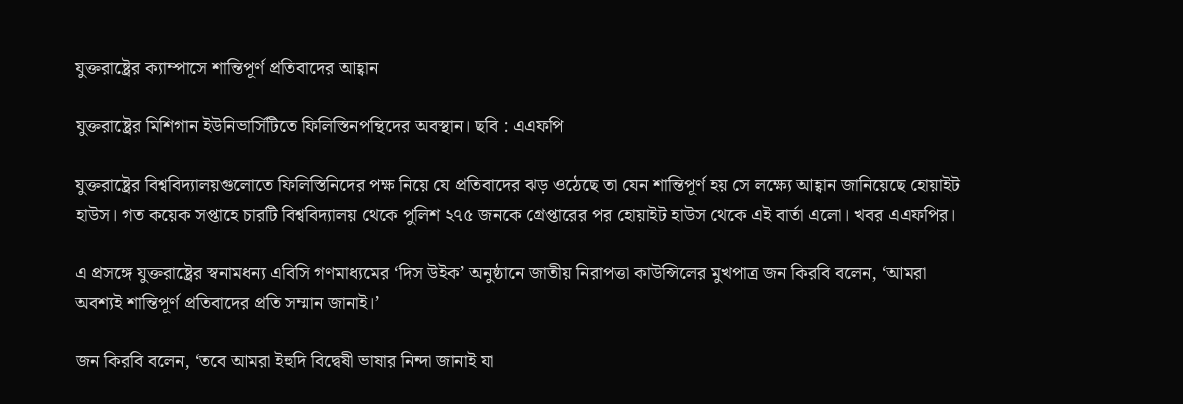যুক্তরাষ্ট্রের ক্যাম্পাসে শান্তিপূর্ণ প্রতিবাদের আহ্বান

যুক্তরাষ্ট্রের মিশিগান ইউনিভার্সিটিতে ফিলিস্তিনপন্থিদের অবস্থান। ছবি : এএফপি

যুক্তরাষ্ট্রের বিশ্ববিদ্যালয়গুলোতে ফিলিস্তিনিদের পক্ষ নিয়ে যে প্রতিবাদের ঝড় ওঠেছে তা যেন শান্তিপূর্ণ হয় সে লক্ষ্যে আহ্বান জানিয়েছে হোয়াইট হাউস। গত কয়েক সপ্তাহে চারটি বিশ্ববিদ্যালয় থেকে পুলিশ ২৭৫ জনকে গ্রেপ্তারের পর হোয়াইট হাউস থেকে এই বার্তা এলো। খবর এএফপির।

এ প্রসঙ্গে যুক্তরাষ্ট্রের স্বনামধন্য এবিসি গণমাধ্যমের ‘দিস উইক’ অনুষ্ঠানে জাতীয় নিরাপত্তা কাউন্সিলের মুখপাত্র জন কিরবি বলেন, ‘আমরা অবশ্যই শান্তিপূর্ণ প্রতিবাদের প্রতি সম্মান জানাই।’

জন কিরবি বলেন, ‘তবে আমরা ইহুদি বিদ্বেষী ভাষার নিন্দা জানাই যা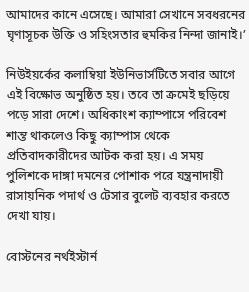আমাদের কানে এসেছে। আমারা সেখানে সবধরনের ঘৃণাসূচক উক্তি ও সহিংসতার হুমকির নিন্দা জানাই।’

নিউইয়র্কের কলাম্বিয়া ইউনিভার্সটিতে সবার আগে এই বিক্ষোভ অনুষ্ঠিত হয়। তবে তা ক্রমেই ছড়িয়ে পড়ে সারা দেশে। অধিকাংশ ক্যাম্পাসে পরিবেশ শান্ত থাকলেও কিছু ক্যাম্পাস থেকে প্রতিবাদকারীদের আটক করা হয়। এ সময় পুলিশকে দাঙ্গা দমনের পোশাক পরে যন্ত্রনাদায়ী রাসায়নিক পদার্থ ও টেসার বুলেট ব্যবহার করতে দেখা যায়।

বোস্টনের নর্থইস্টার্ন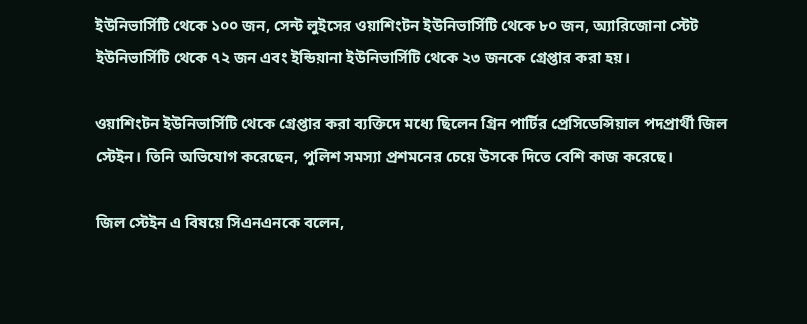ইউনিভার্সিটি থেকে ১০০ জন, সেন্ট লুইসের ওয়াশিংটন ইউনিভার্সিটি থেকে ৮০ জন, অ্যারিজোনা স্টেট ইউনিভার্সিটি থেকে ৭২ জন এবং ইন্ডিয়ানা ইউনিভার্সিটি থেকে ২৩ জনকে গ্রেপ্তার করা হয়।

ওয়াশিংটন ইউনিভার্সিটি থেকে গ্রেপ্তার করা ব্যক্তিদে মধ্যে ছিলেন গ্রিন পার্টির প্রেসিডেন্সিয়াল পদপ্রার্থী জিল স্টেইন। তিনি অভিযোগ করেছেন, পুলিশ সমস্যা প্রশমনের চেয়ে উসকে দিতে বেশি কাজ করেছে।

জিল স্টেইন এ বিষয়ে সিএনএনকে বলেন,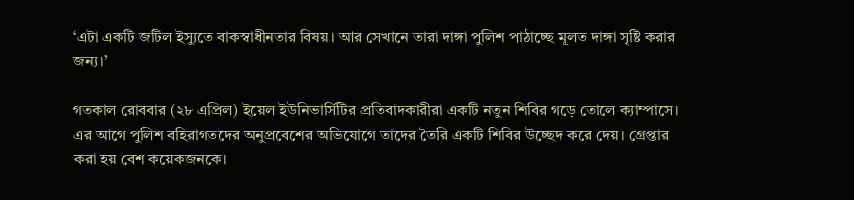‘এটা একটি জটিল ইস্যুতে বাকস্বাধীনতার বিষয়। আর সেখানে তারা দাঙ্গা পুলিশ পাঠাচ্ছে মূলত দাঙ্গা সৃষ্টি করার জন্য।’

গতকাল রোববার (২৮ এপ্রিল) ইয়েল ইউনিভার্সিটির প্রতিবাদকারীরা একটি নতুন শিবির গড়ে তোলে ক্যাম্পাসে। এর আগে পুলিশ বহিরাগতদের অনুপ্রবেশের অভিযোগে তাদের তৈরি একটি শিবির উচ্ছেদ করে দেয়। গ্রেপ্তার করা হয় বেশ কয়েকজনকে।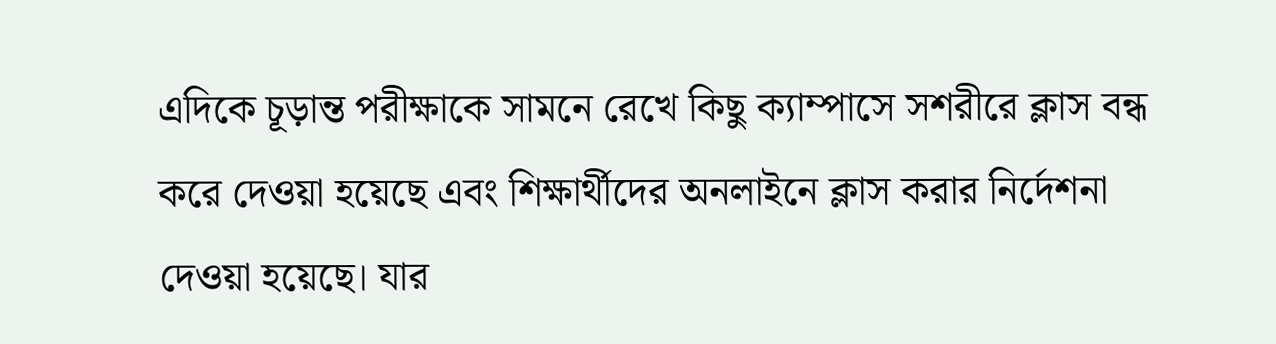এদিকে চূড়ান্ত পরীক্ষাকে সামনে রেখে কিছু ক্যাম্পাসে সশরীরে ক্লাস বন্ধ করে দেওয়া হয়েছে এবং শিক্ষার্থীদের অনলাইনে ক্লাস করার নির্দেশনা দেওয়া হয়েছে। যার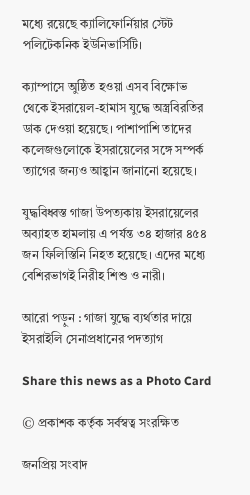মধ্যে রয়েছে ক্যালিফোর্নিয়ার স্টেট পলিটেকনিক ইউনিভার্সিটি।

ক্যাম্পাসে অুষ্ঠিত হওয়া এসব বিক্ষোভ থেকে ইসরায়েল-হামাস যুদ্ধে অস্ত্রবিরতির ডাক দেওয়া হয়েছে। পাশাপাশি তাদের কলেজগুলোকে ইসরায়েলের সঙ্গে সম্পর্ক ত্যাগের জন্যও আহ্বান জানানো হয়েছে।

যুদ্ধবিধ্বস্ত গাজা উপত্যকায় ইসরায়েলের অব্যাহত হামলায় এ পর্যন্ত ৩৪ হাজার ৪৫৪ জন ফিলিস্তিনি নিহত হয়েছে। এদের মধ্যে বেশিরভাগই নিরীহ শিশু ও নারী।

আরো পড়ুন : গাজা যুদ্ধে ব্যর্থতার দায়ে ইসরাইলি সেনাপ্রধানের পদত্যাগ

Share this news as a Photo Card

© প্রকাশক কর্তৃক সর্বস্বত্ব সংরক্ষিত

জনপ্রিয় সংবাদ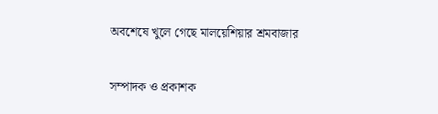অবশেষে খুলে গেছে মালয়েশিয়ার শ্রমবাজার

সম্পাদক ও প্রকাশক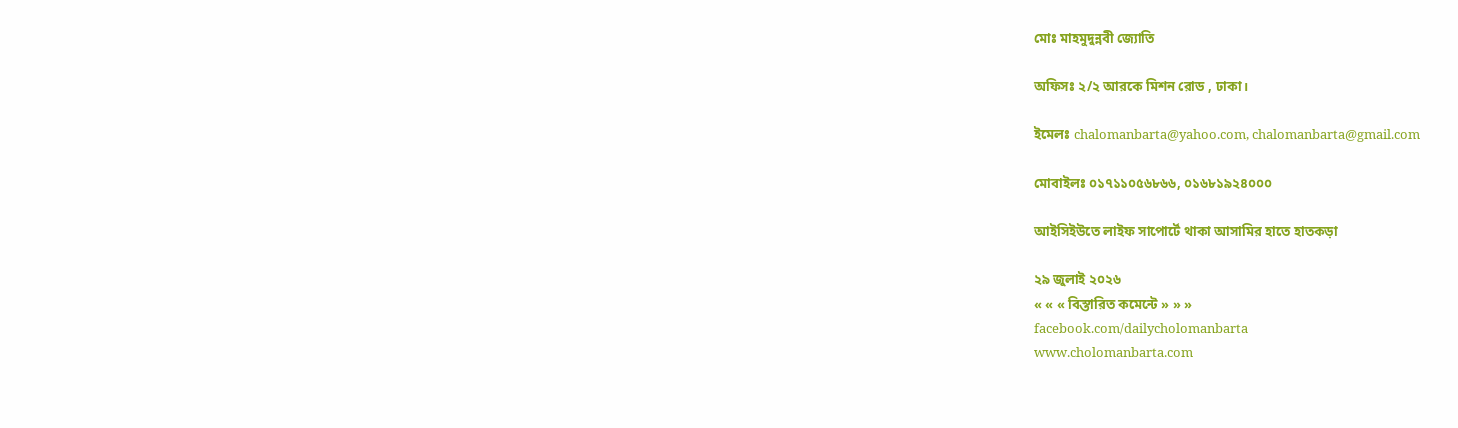মোঃ মাহমুদুন্নবী জ্যোতি

অফিসঃ ২/২ আরকে মিশন রোড , ঢাকা।

ইমেলঃ chalomanbarta@yahoo.com, chalomanbarta@gmail.com

মোবাইলঃ ০১৭১১০৫৬৮৬৬, ০১৬৮১৯২৪০০০

আইসিইউতে লাইফ সাপোর্টে থাকা আসামির হাতে হাতকড়া

২৯ জুলাই ২০২৬
« « « বিস্তারিত কমেন্টে » » »
facebook.com/dailycholomanbarta
www.cholomanbarta.com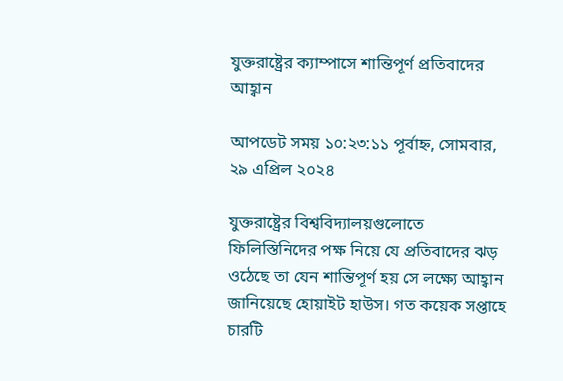যুক্তরাষ্ট্রের ক্যাম্পাসে শান্তিপূর্ণ প্রতিবাদের আহ্বান

আপডেট সময় ১০:২৩:১১ পূর্বাহ্ন, সোমবার, ২৯ এপ্রিল ২০২৪

যুক্তরাষ্ট্রের বিশ্ববিদ্যালয়গুলোতে ফিলিস্তিনিদের পক্ষ নিয়ে যে প্রতিবাদের ঝড় ওঠেছে তা যেন শান্তিপূর্ণ হয় সে লক্ষ্যে আহ্বান জানিয়েছে হোয়াইট হাউস। গত কয়েক সপ্তাহে চারটি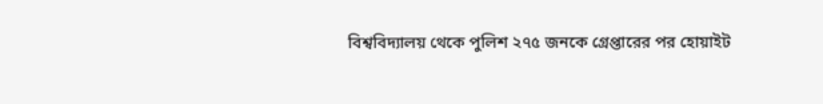বিশ্ববিদ্যালয় থেকে পুলিশ ২৭৫ জনকে গ্রেপ্তারের পর হোয়াইট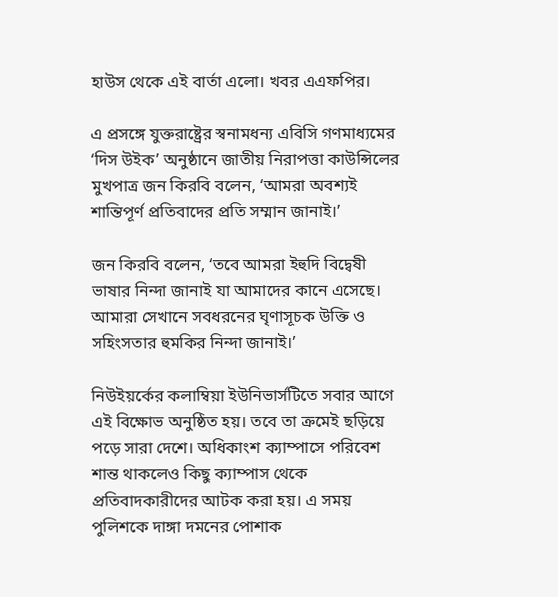হাউস থেকে এই বার্তা এলো। খবর এএফপির।

এ প্রসঙ্গে যুক্তরাষ্ট্রের স্বনামধন্য এবিসি গণমাধ্যমের ‘দিস উইক’ অনুষ্ঠানে জাতীয় নিরাপত্তা কাউন্সিলের মুখপাত্র জন কিরবি বলেন, ‘আমরা অবশ্যই শান্তিপূর্ণ প্রতিবাদের প্রতি সম্মান জানাই।’

জন কিরবি বলেন, ‘তবে আমরা ইহুদি বিদ্বেষী ভাষার নিন্দা জানাই যা আমাদের কানে এসেছে। আমারা সেখানে সবধরনের ঘৃণাসূচক উক্তি ও সহিংসতার হুমকির নিন্দা জানাই।’

নিউইয়র্কের কলাম্বিয়া ইউনিভার্সটিতে সবার আগে এই বিক্ষোভ অনুষ্ঠিত হয়। তবে তা ক্রমেই ছড়িয়ে পড়ে সারা দেশে। অধিকাংশ ক্যাম্পাসে পরিবেশ শান্ত থাকলেও কিছু ক্যাম্পাস থেকে প্রতিবাদকারীদের আটক করা হয়। এ সময় পুলিশকে দাঙ্গা দমনের পোশাক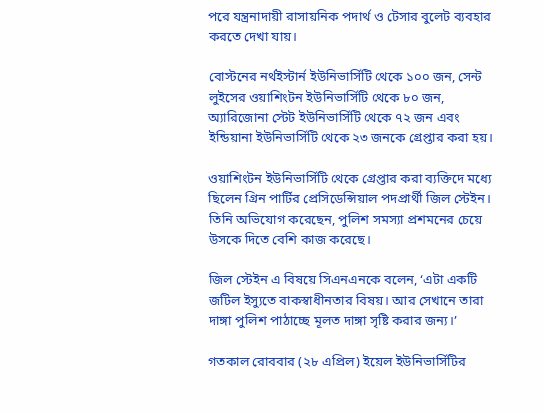পরে যন্ত্রনাদায়ী রাসায়নিক পদার্থ ও টেসার বুলেট ব্যবহার করতে দেখা যায়।

বোস্টনের নর্থইস্টার্ন ইউনিভার্সিটি থেকে ১০০ জন, সেন্ট লুইসের ওয়াশিংটন ইউনিভার্সিটি থেকে ৮০ জন, অ্যারিজোনা স্টেট ইউনিভার্সিটি থেকে ৭২ জন এবং ইন্ডিয়ানা ইউনিভার্সিটি থেকে ২৩ জনকে গ্রেপ্তার করা হয়।

ওয়াশিংটন ইউনিভার্সিটি থেকে গ্রেপ্তার করা ব্যক্তিদে মধ্যে ছিলেন গ্রিন পার্টির প্রেসিডেন্সিয়াল পদপ্রার্থী জিল স্টেইন। তিনি অভিযোগ করেছেন, পুলিশ সমস্যা প্রশমনের চেয়ে উসকে দিতে বেশি কাজ করেছে।

জিল স্টেইন এ বিষয়ে সিএনএনকে বলেন, ‘এটা একটি জটিল ইস্যুতে বাকস্বাধীনতার বিষয়। আর সেখানে তারা দাঙ্গা পুলিশ পাঠাচ্ছে মূলত দাঙ্গা সৃষ্টি করার জন্য।’

গতকাল রোববার (২৮ এপ্রিল) ইয়েল ইউনিভার্সিটির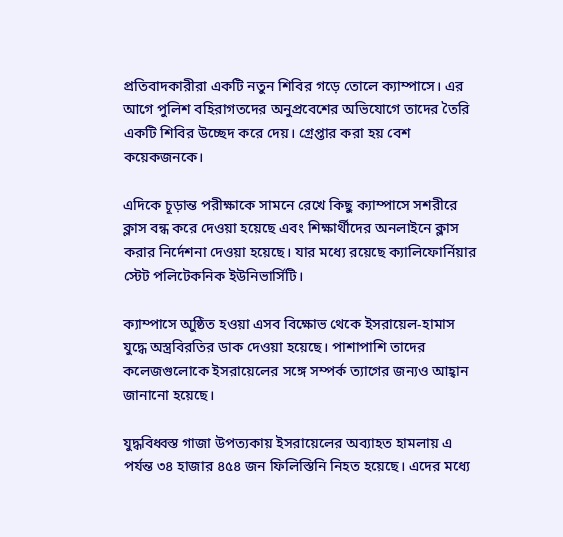প্রতিবাদকারীরা একটি নতুন শিবির গড়ে তোলে ক্যাম্পাসে। এর আগে পুলিশ বহিরাগতদের অনুপ্রবেশের অভিযোগে তাদের তৈরি একটি শিবির উচ্ছেদ করে দেয়। গ্রেপ্তার করা হয় বেশ কয়েকজনকে।

এদিকে চূড়ান্ত পরীক্ষাকে সামনে রেখে কিছু ক্যাম্পাসে সশরীরে ক্লাস বন্ধ করে দেওয়া হয়েছে এবং শিক্ষার্থীদের অনলাইনে ক্লাস করার নির্দেশনা দেওয়া হয়েছে। যার মধ্যে রয়েছে ক্যালিফোর্নিয়ার স্টেট পলিটেকনিক ইউনিভার্সিটি।

ক্যাম্পাসে অুষ্ঠিত হওয়া এসব বিক্ষোভ থেকে ইসরায়েল-হামাস যুদ্ধে অস্ত্রবিরতির ডাক দেওয়া হয়েছে। পাশাপাশি তাদের কলেজগুলোকে ইসরায়েলের সঙ্গে সম্পর্ক ত্যাগের জন্যও আহ্বান জানানো হয়েছে।

যুদ্ধবিধ্বস্ত গাজা উপত্যকায় ইসরায়েলের অব্যাহত হামলায় এ পর্যন্ত ৩৪ হাজার ৪৫৪ জন ফিলিস্তিনি নিহত হয়েছে। এদের মধ্যে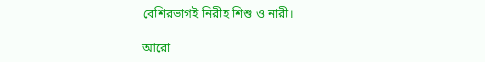বেশিরভাগই নিরীহ শিশু ও নারী।

আরো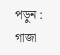পড়ুন : গাজা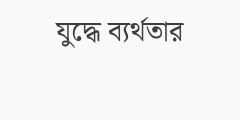যুদ্ধে ব্যর্থতার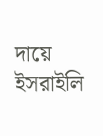দায়ে ইসরাইলি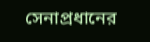সেনাপ্রধানের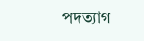পদত্যাগ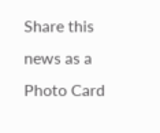Share this news as a Photo Card